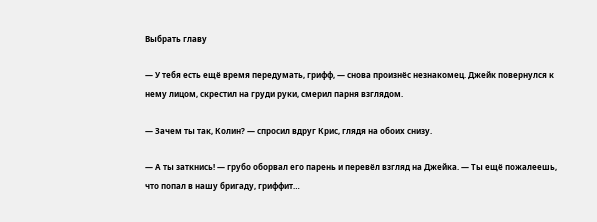Выбрать главу

— У тебя есть ещё время передумать, грифф, — снова произнёс незнакомец. Джейк повернулся к нему лицом, скрестил на груди руки, смерил парня взглядом.

— Зачем ты так, Колин? — спросил вдруг Крис, глядя на обоих снизу.

— А ты заткнись! — грубо оборвал его парень и перевёл взгляд на Джейка. — Ты ещё пожалеешь, что попал в нашу бригаду, гриффит…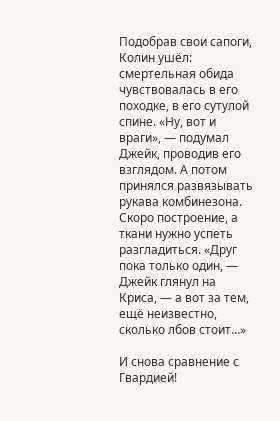Подобрав свои сапоги, Колин ушёл: смертельная обида чувствовалась в его походке, в его сутулой спине. «Ну, вот и враги», — подумал Джейк, проводив его взглядом. А потом принялся развязывать рукава комбинезона. Скоро построение, а ткани нужно успеть разгладиться. «Друг пока только один, — Джейк глянул на Криса, — а вот за тем, ещё неизвестно, сколько лбов стоит…»

И снова сравнение с Гвардией!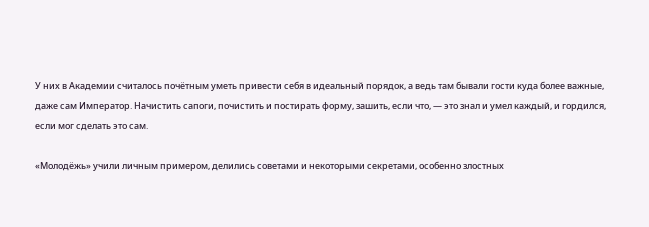У них в Академии считалось почётным уметь привести себя в идеальный порядок, а ведь там бывали гости куда более важные, даже сам Император. Начистить сапоги, почистить и постирать форму, зашить, если что, — это знал и умел каждый, и гордился, если мог сделать это сам.

«Молодёжь» учили личным примером, делились советами и некоторыми секретами, особенно злостных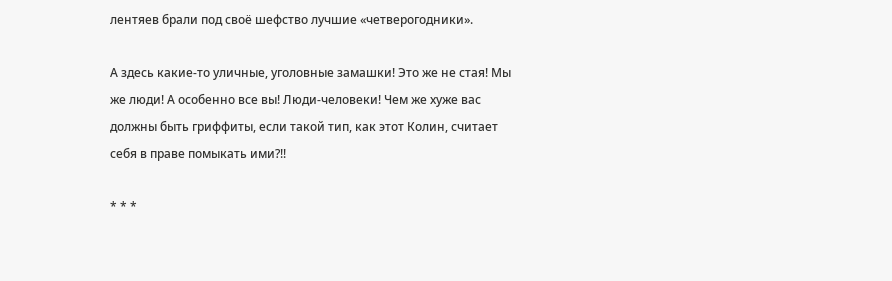лентяев брали под своё шефство лучшие «четверогодники».

А здесь какие-то уличные, уголовные замашки! Это же не стая! Мы же люди! А особенно все вы! Люди-человеки! Чем же хуже вас должны быть гриффиты, если такой тип, как этот Колин, считает себя в праве помыкать ими?!!

* * *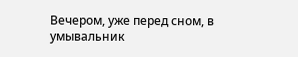Вечером, уже перед сном, в умывальник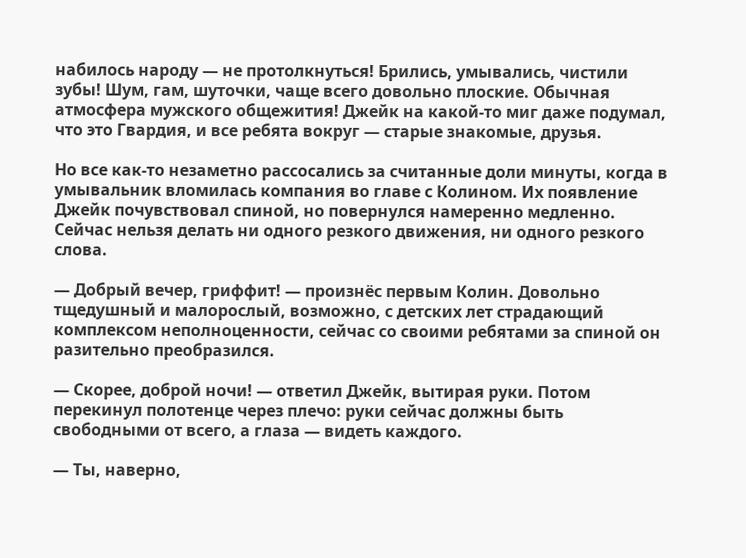набилось народу — не протолкнуться! Брились, умывались, чистили зубы! Шум, гам, шуточки, чаще всего довольно плоские. Обычная атмосфера мужского общежития! Джейк на какой-то миг даже подумал, что это Гвардия, и все ребята вокруг — старые знакомые, друзья.

Но все как-то незаметно рассосались за считанные доли минуты, когда в умывальник вломилась компания во главе с Колином. Их появление Джейк почувствовал спиной, но повернулся намеренно медленно. Сейчас нельзя делать ни одного резкого движения, ни одного резкого слова.

— Добрый вечер, гриффит! — произнёс первым Колин. Довольно тщедушный и малорослый, возможно, с детских лет страдающий комплексом неполноценности, сейчас со своими ребятами за спиной он разительно преобразился.

— Скорее, доброй ночи! — ответил Джейк, вытирая руки. Потом перекинул полотенце через плечо: руки сейчас должны быть свободными от всего, а глаза — видеть каждого.

— Ты, наверно,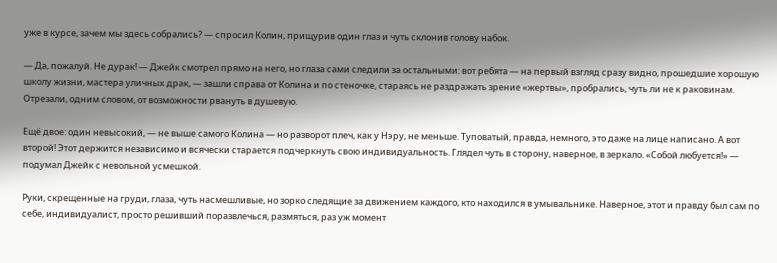уже в курсе, зачем мы здесь собрались? — спросил Колин, прищурив один глаз и чуть склонив голову набок.

— Да, пожалуй. Не дурак! — Джейк смотрел прямо на него, но глаза сами следили за остальными: вот ребята — на первый взгляд сразу видно, прошедшие хорошую школу жизни, мастера уличных драк, — зашли справа от Колина и по стеночке, стараясь не раздражать зрение «жертвы», пробрались, чуть ли не к раковинам. Отрезали, одним словом, от возможности рвануть в душевую.

Ещё двое: один невысокий, — не выше самого Колина — но разворот плеч, как у Нэру, не меньше. Туповатый, правда, немного, это даже на лице написано. А вот второй! Этот держится независимо и всячески старается подчеркнуть свою индивидуальность. Глядел чуть в сторону, наверное, в зеркало. «Собой любуется!» — подумал Джейк с невольной усмешкой.

Руки, скрещенные на груди, глаза, чуть насмешливые, но зорко следящие за движением каждого, кто находился в умывальнике. Наверное, этот и правду был сам по себе, индивидуалист, просто решивший поразвлечься, размяться, раз уж момент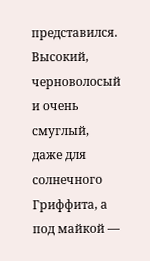представился. Высокий, черноволосый и очень смуглый, даже для солнечного Гриффита, а под майкой —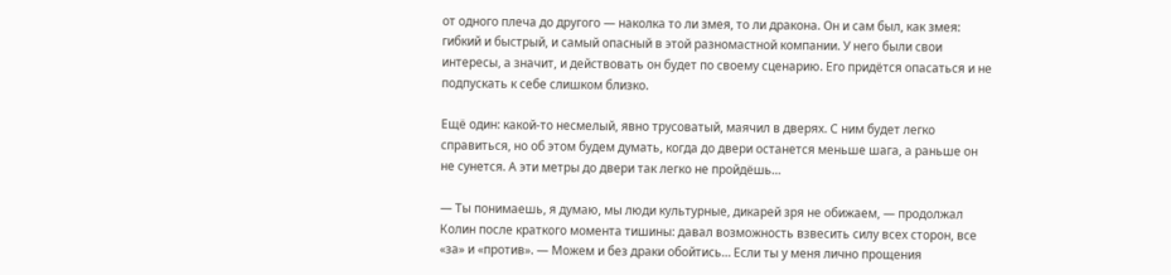от одного плеча до другого — наколка то ли змея, то ли дракона. Он и сам был, как змея: гибкий и быстрый, и самый опасный в этой разномастной компании. У него были свои интересы, а значит, и действовать он будет по своему сценарию. Его придётся опасаться и не подпускать к себе слишком близко.

Ещё один: какой-то несмелый, явно трусоватый, маячил в дверях. С ним будет легко справиться, но об этом будем думать, когда до двери останется меньше шага, а раньше он не сунется. А эти метры до двери так легко не пройдёшь…

— Ты понимаешь, я думаю, мы люди культурные, дикарей зря не обижаем, — продолжал Колин после краткого момента тишины: давал возможность взвесить силу всех сторон, все «за» и «против». — Можем и без драки обойтись… Если ты у меня лично прощения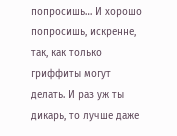попросишь… И хорошо попросишь, искренне, так, как только гриффиты могут делать. И раз уж ты дикарь, то лучше даже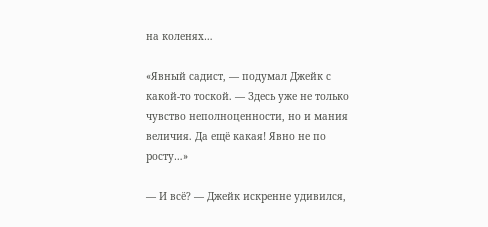на коленях…

«Явный садист, — подумал Джейк с какой-то тоской. — Здесь уже не только чувство неполноценности, но и мания величия. Да ещё какая! Явно не по росту…»

— И всё? — Джейк искренне удивился,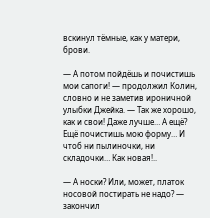вскинул тёмные, как у матери, брови.

— А потом пойдёшь и почистишь мои сапоги! — продолжил Колин, словно и не заметив ироничной улыбки Джейка. — Так же хорошо, как и свои! Даже лучше… А ещё? Ещё почистишь мою форму… И чтоб ни пылиночки, ни складочки… Как новая!..

— А носки? Или, может, платок носовой постирать не надо? — закончил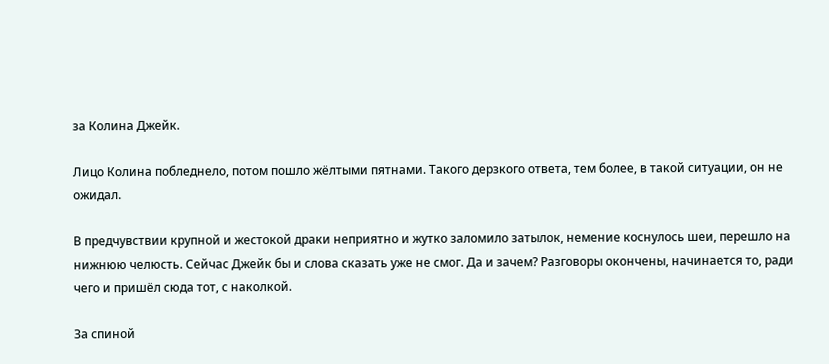за Колина Джейк.

Лицо Колина побледнело, потом пошло жёлтыми пятнами. Такого дерзкого ответа, тем более, в такой ситуации, он не ожидал.

В предчувствии крупной и жестокой драки неприятно и жутко заломило затылок, немение коснулось шеи, перешло на нижнюю челюсть. Сейчас Джейк бы и слова сказать уже не смог. Да и зачем? Разговоры окончены, начинается то, ради чего и пришёл сюда тот, с наколкой.

За спиной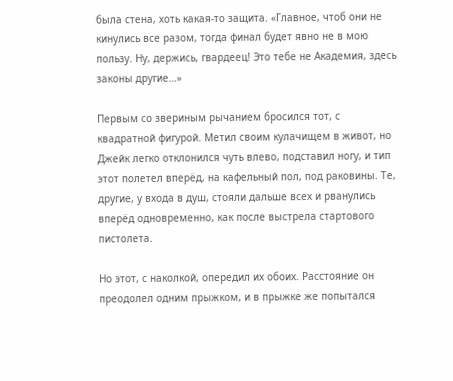была стена, хоть какая-то защита. «Главное, чтоб они не кинулись все разом, тогда финал будет явно не в мою пользу. Ну, держись, гвардеец! Это тебе не Академия, здесь законы другие…»

Первым со звериным рычанием бросился тот, с квадратной фигурой. Метил своим кулачищем в живот, но Джейк легко отклонился чуть влево, подставил ногу, и тип этот полетел вперёд, на кафельный пол, под раковины. Те, другие, у входа в душ, стояли дальше всех и рванулись вперёд одновременно, как после выстрела стартового пистолета.

Но этот, с наколкой, опередил их обоих. Расстояние он преодолел одним прыжком, и в прыжке же попытался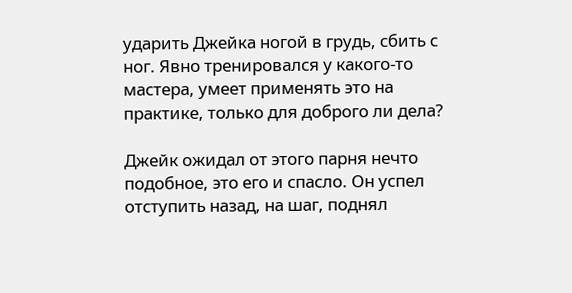ударить Джейка ногой в грудь, сбить с ног. Явно тренировался у какого-то мастера, умеет применять это на практике, только для доброго ли дела?

Джейк ожидал от этого парня нечто подобное, это его и спасло. Он успел отступить назад, на шаг, поднял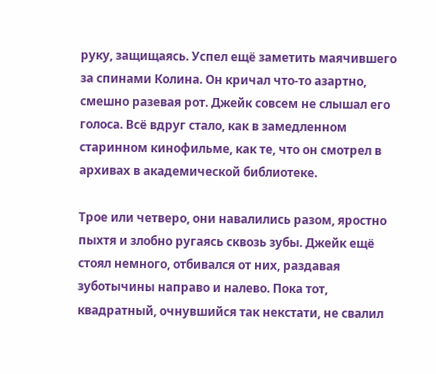руку, защищаясь. Успел ещё заметить маячившего за спинами Колина. Он кричал что-то азартно, смешно разевая рот. Джейк совсем не слышал его голоса. Всё вдруг стало, как в замедленном старинном кинофильме, как те, что он смотрел в архивах в академической библиотеке.

Трое или четверо, они навалились разом, яростно пыхтя и злобно ругаясь сквозь зубы. Джейк ещё стоял немного, отбивался от них, раздавая зуботычины направо и налево. Пока тот, квадратный, очнувшийся так некстати, не свалил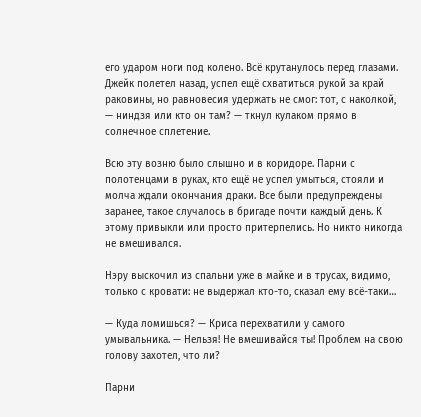его ударом ноги под колено. Всё крутанулось перед глазами. Джейк полетел назад, успел ещё схватиться рукой за край раковины, но равновесия удержать не смог: тот, с наколкой, — ниндзя или кто он там? — ткнул кулаком прямо в солнечное сплетение.

Всю эту возню было слышно и в коридоре. Парни с полотенцами в руках, кто ещё не успел умыться, стояли и молча ждали окончания драки. Все были предупреждены заранее, такое случалось в бригаде почти каждый день. К этому привыкли или просто притерпелись. Но никто никогда не вмешивался.

Нэру выскочил из спальни уже в майке и в трусах, видимо, только с кровати: не выдержал кто-то, сказал ему всё-таки…

— Куда ломишься? — Криса перехватили у самого умывальника. — Нельзя! Не вмешивайся ты! Проблем на свою голову захотел, что ли?

Парни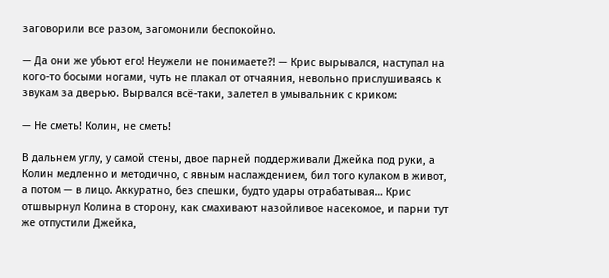заговорили все разом, загомонили беспокойно.

— Да они же убьют его! Неужели не понимаете?! — Крис вырывался, наступал на кого-то босыми ногами, чуть не плакал от отчаяния, невольно прислушиваясь к звукам за дверью. Вырвался всё-таки, залетел в умывальник с криком:

— Не сметь! Колин, не сметь!

В дальнем углу, у самой стены, двое парней поддерживали Джейка под руки, а Колин медленно и методично, с явным наслаждением, бил того кулаком в живот, а потом — в лицо. Аккуратно, без спешки, будто удары отрабатывая… Крис отшвырнул Колина в сторону, как смахивают назойливое насекомое, и парни тут же отпустили Джейка,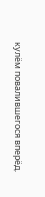кулём повалившегося вперёд.